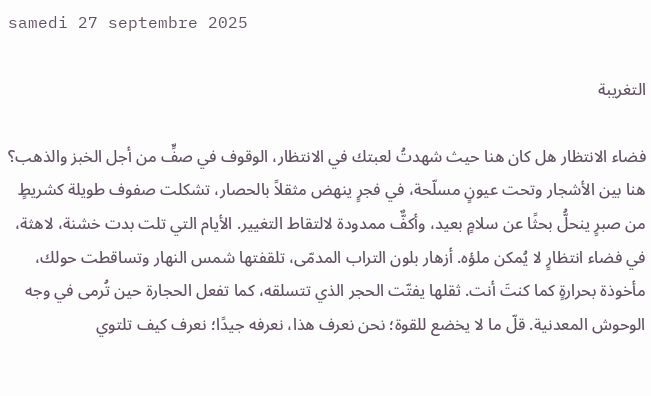samedi 27 septembre 2025

التغريبة

فضاء الانتظار هل كان هنا حيث شهدتُ لعبتك في الانتظار، الوقوف في صفٍّ من أجل الخبز والذهب؟ هنا بين الأشجار وتحت عيونٍ مسلّحة، في فجرٍ ينهض مثقلاً بالحصار، تشكلت صفوف طويلة كشريطٍ من صبرٍ ينحلُّ بحثًا عن سلامٍ بعيد، وأكفٌّ ممدودة لالتقاط التغيير. الأيام التي تلت بدت خشنة، لاهثة، في فضاء انتظارٍ لا يُمكن ملؤه. أزهار بلون التراب المدمّى، تلقفتها شمس النهار وتساقطت حولك، مأخوذة بحرارةٍ كما كنتَ أنت. ثقلها يفتّت الحجر الذي تتسلقه، كما تفعل الحجارة حين تُرمى في وجه الوحوش المعدنية. قلّ ما لا يخضع للقوة؛ نحن نعرف هذا، نعرفه جيدًا؛ نعرف كيف تلتوي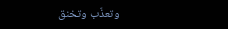وتعذّب وتخنق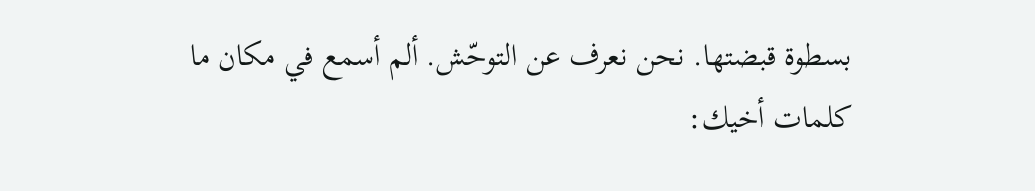بسطوة قبضتها. نحن نعرف عن التوحّش. ألم أسمع في مكان ما كلمات أخيك: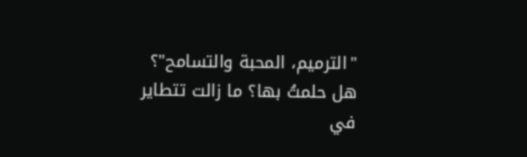"الترميم، المحبة والتسامح"؟ هل حلمتُ بها؟ ما زالت تتطاير في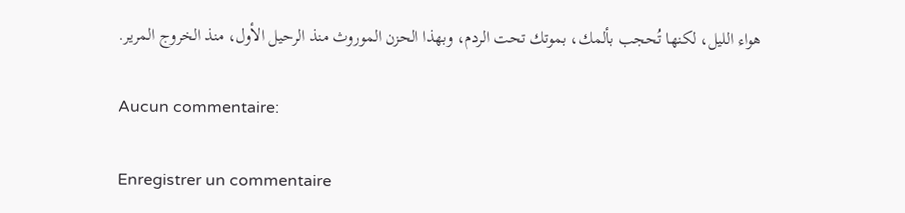هواء الليل، لكنها تُحجب بألمك، بموتك تحت الردم، وبهذا الحزن الموروث منذ الرحيل الأول، منذ الخروج المرير.

Aucun commentaire:

Enregistrer un commentaire